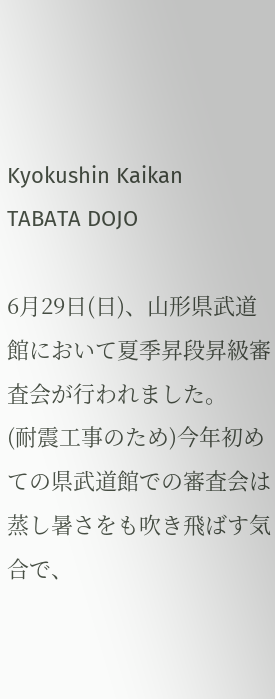Kyokushin Kaikan
TABATA DOJO

6月29日(日)、山形県武道館において夏季昇段昇級審査会が行われました。
(耐震工事のため)今年初めての県武道館での審査会は蒸し暑さをも吹き飛ばす気合で、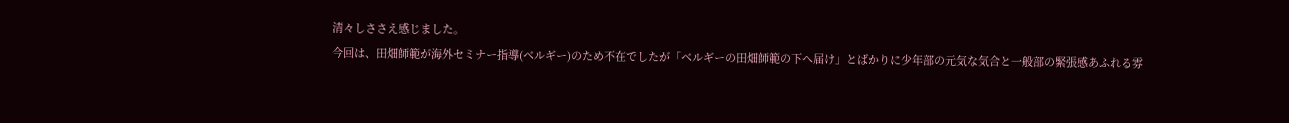清々しささえ感じました。
今回は、田畑師範が海外セミナー指導(ベルギー)のため不在でしたが「ベルギーの田畑師範の下へ届け」とばかりに少年部の元気な気合と一般部の緊張感あふれる雰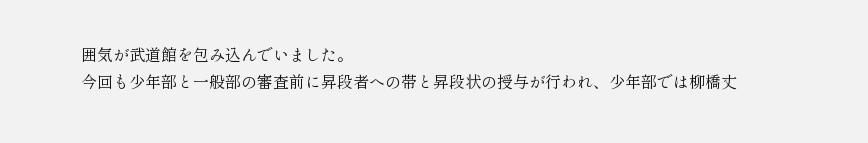囲気が武道館を包み込んでいました。
今回も少年部と一般部の審査前に昇段者への帯と昇段状の授与が行われ、少年部では柳橋丈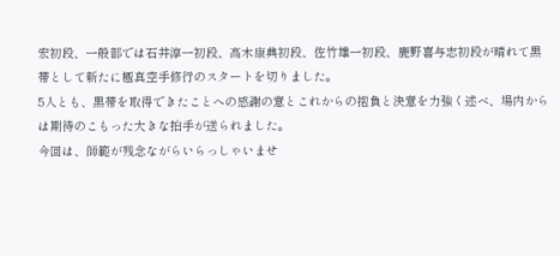宏初段、一般部では石井淳一初段、高木康典初段、佐竹雄一初段、鹿野喜与志初段が晴れて黒帯として新たに極真空手修行のスタートを切りました。
5人とも、黒帯を取得できたことへの感謝の意とこれからの抱負と決意を力強く述べ、場内からは期待のこもった大きな拍手が送られました。
今回は、師範が残念ながらいらっしゃいませ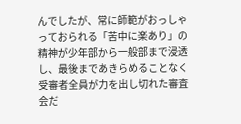んでしたが、常に師範がおっしゃっておられる「苦中に楽あり」の精神が少年部から一般部まで浸透し、最後まであきらめることなく受審者全員が力を出し切れた審査会だ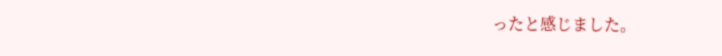ったと感じました。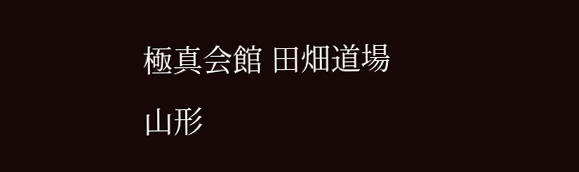極真会館 田畑道場
山形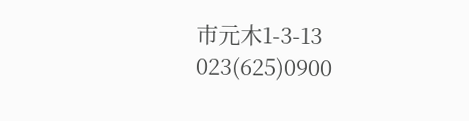市元木1-3-13
023(625)0900